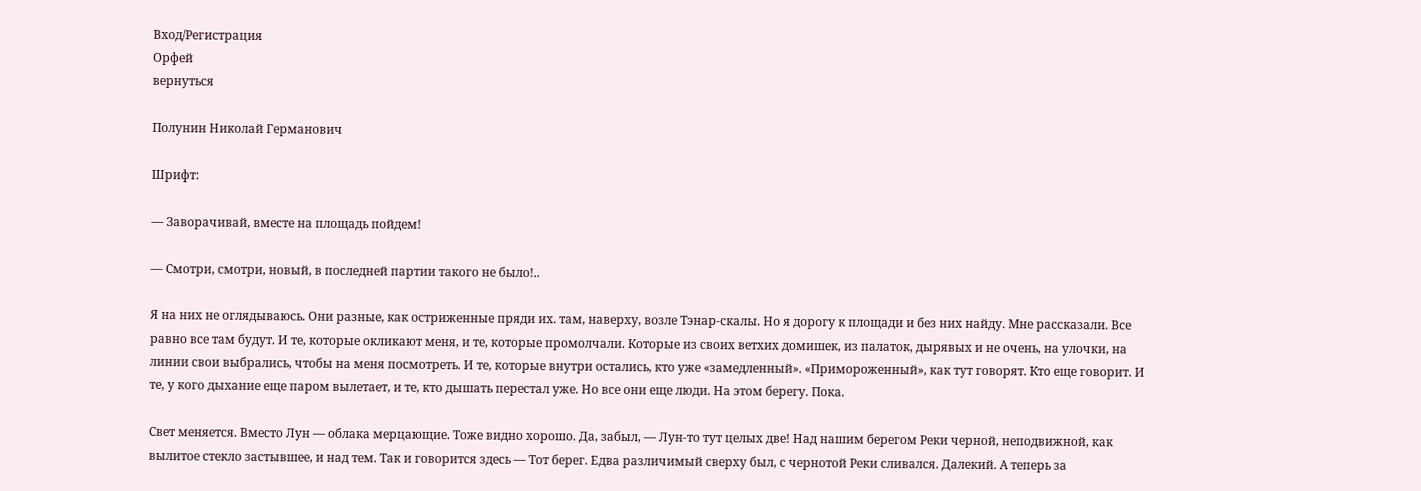Вход/Регистрация
Орфей
вернуться

Полунин Николай Германович

Шрифт:

— Заворачивай, вместе на площадь пойдем!

— Смотри, смотри, новый, в последней партии такого не было!..

Я на них не оглядываюсь. Они разные, как остриженные пряди их. там, наверху, возле Тэнар-скалы. Но я дорогу к площади и без них найду. Мне рассказали. Все равно все там будут. И те, которые окликают меня, и те, которые промолчали. Которые из своих ветхих домишек, из палаток, дырявых и не очень, на улочки, на линии свои выбрались, чтобы на меня посмотреть. И те, которые внутри остались, кто уже «замедленный». «Примороженный», как тут говорят. Kтo еще говорит. И те, у кого дыхание еще паром вылетает, и те, кто дышать перестал уже. Но все они еще люди. На этом берегу. Пока.

Свет меняется. Вместо Лун — облака мерцающие. Тоже видно хорошо. Да, забыл, — Лун-то тут целых две! Над нашим берегом Реки черной, неподвижной, как вылитое стекло застывшее, и над тем. Так и говорится здесь — Тот берег. Едва различимый сверху был, с чернотой Реки сливался. Далекий. А теперь за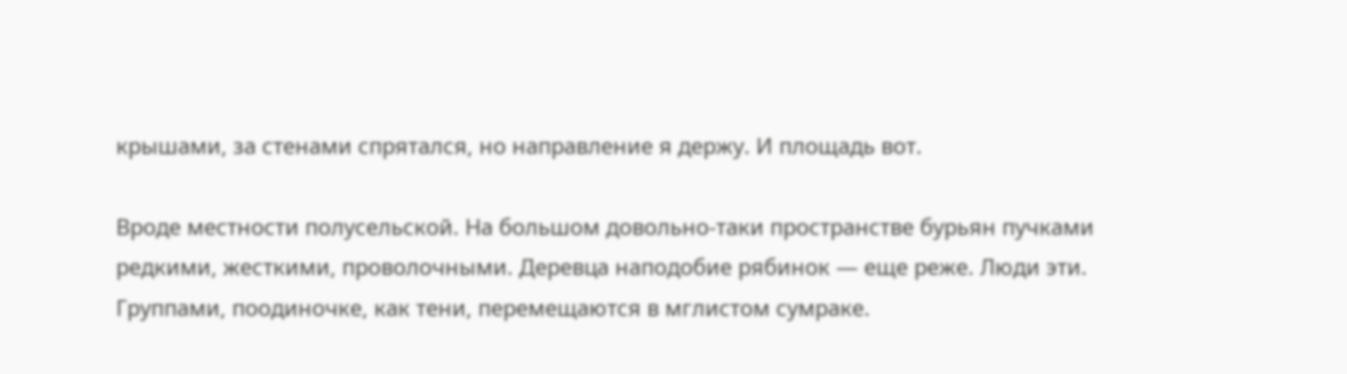крышами, за стенами спрятался, но направление я держу. И площадь вот.

Вроде местности полусельской. На большом довольно-таки пространстве бурьян пучками редкими, жесткими, проволочными. Деревца наподобие рябинок — еще реже. Люди эти. Группами, поодиночке, как тени, перемещаются в мглистом сумраке.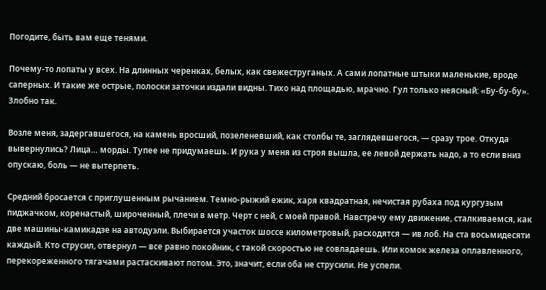Погодите, быть вам еще тенями.

Почему-то лопаты у всех. На длинных черенках, белых, как свежеструганых. А сами лопатные штыки маленькие, вроде саперных. И такие же острые, полоски заточки издали видны. Тихо над площадью, мрачно. Гул только неясный: «Бу-бу-бу». Злобно так.

Возле меня, задергавшегося, на камень вросший, позеленевший, как столбы те, заглядевшегося, — сразу трое. Откуда вывернулись? Лица… морды. Тупее не придумаешь. И рука у меня из строя вышла, ее левой держать надо, а то если вниз опускаю, боль — не вытерпеть.

Средний бросается с приглушенным рычанием. Темно-рыжий ежик, харя квадратная, нечистая рубаха под кургузым пиджачком, коренастый, широченный, плечи в метр. Черт с ней, с моей правой. Навстречу ему движение, сталкиваемся, как две машины-камикадзе на автодуэли. Выбирается участок шоссе километровый, расходятся — ив лоб. На ста восьмидесяти каждый. Кто струсил, отвернул — все равно покойник, с такой скоростью не совладаешь. Или комок железа оплавленного, перекореженного тягачами растаскивают потом. Это, значит, если оба не струсили. Не успели.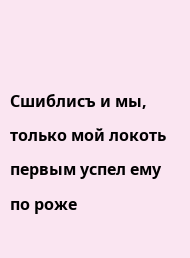Сшиблисъ и мы, только мой локоть первым успел ему по роже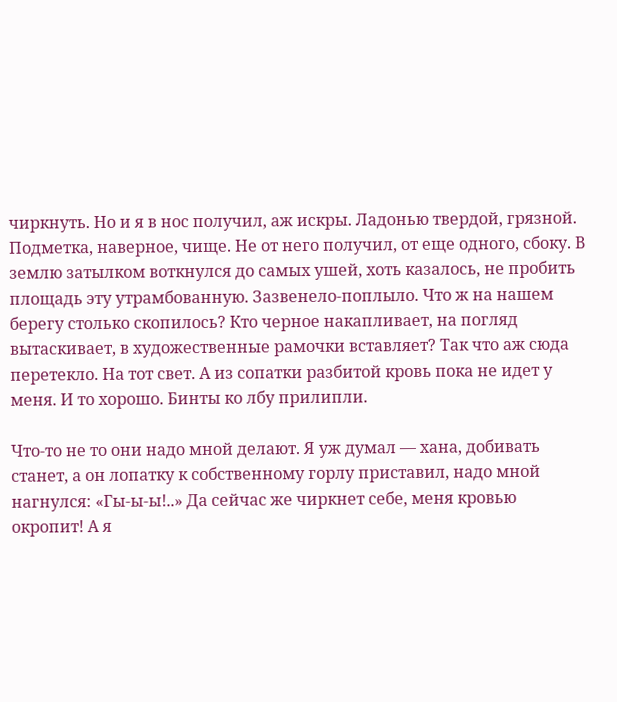чиркнуть. Но и я в нос получил, аж искры. Ладонью твердой, грязной. Подметка, наверное, чище. Не от него получил, от еще одного, сбоку. В землю затылком воткнулся до самых ушей, хоть казалось, не пробить площадь эту утрамбованную. Зазвенело-поплыло. Что ж на нашем берегу столько скопилось? Кто черное накапливает, на погляд вытаскивает, в художественные рамочки вставляет? Так что аж сюда перетекло. На тот свет. А из сопатки разбитой кровь пока не идет у меня. И то хорошо. Бинты ко лбу прилипли.

Что-то не то они надо мной делают. Я уж думал — хана, добивать станет, а он лопатку к собственному горлу приставил, надо мной нагнулся: «Гы-ы-ы!..» Да сейчас же чиркнет себе, меня кровью окропит! А я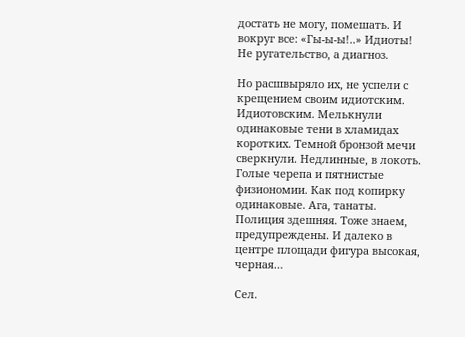достать не могу, помешать. И вокруг все: «Гы-ы-ы!..» Идиоты! Не ругательство, а диагноз.

Но расшвыряло их, не успели с крещением своим идиотским. Идиотовским. Мелькнули одинаковые тени в хламидах коротких. Темной бронзой мечи сверкнули. Недлинные, в локоть. Голые черепа и пятнистые физиономии. Как под копирку одинаковые. Ага, танаты. Полиция здешняя. Тоже знаем, предупреждены. И далеко в центре площади фигура высокая, черная…

Сел.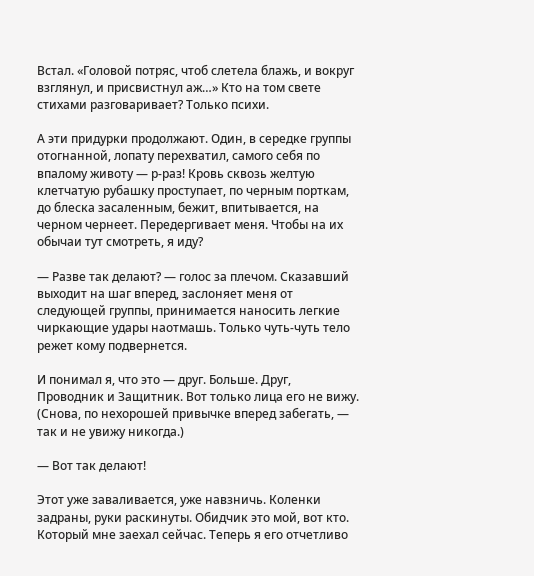Встал. «Головой потряс, чтоб слетела блажь, и вокруг взглянул, и присвистнул аж…» Кто на том свете стихами разговаривает? Только психи.

А эти придурки продолжают. Один, в середке группы отогнанной, лопату перехватил, самого себя по впалому животу — р-раз! Кровь сквозь желтую клетчатую рубашку проступает, по черным порткам, до блеска засаленным, бежит, впитывается, на черном чернеет. Передергивает меня. Чтобы на их обычаи тут смотреть, я иду?

— Разве так делают? — голос за плечом. Сказавший выходит на шаг вперед, заслоняет меня от следующей группы, принимается наносить легкие чиркающие удары наотмашь. Только чуть-чуть тело режет кому подвернется.

И понимал я, что это — друг. Больше. Друг, Проводник и Защитник. Вот только лица его не вижу. (Снова, по нехорошей привычке вперед забегать, — так и не увижу никогда.)

— Вот так делают!

Этот уже заваливается, уже навзничь. Коленки задраны, руки раскинуты. Обидчик это мой, вот кто. Который мне заехал сейчас. Теперь я его отчетливо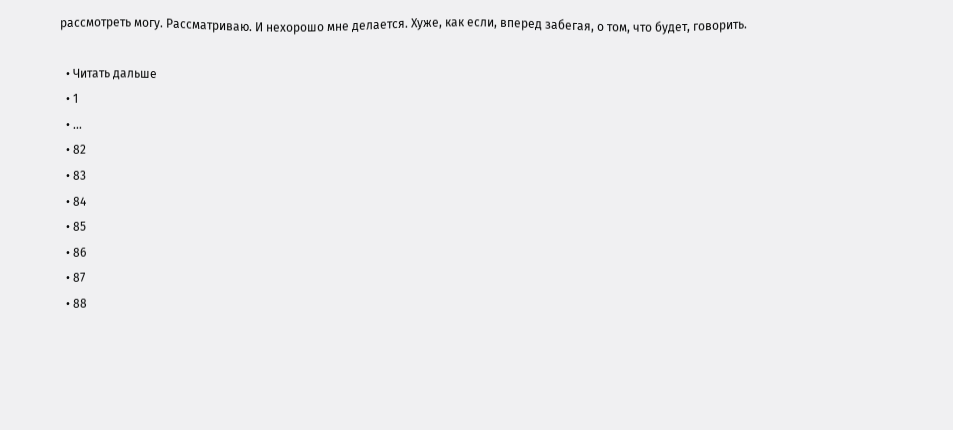рассмотреть могу. Рассматриваю. И нехорошо мне делается. Хуже, как если, вперед забегая, о том, что будет, говорить.

  • Читать дальше
  • 1
  • ...
  • 82
  • 83
  • 84
  • 85
  • 86
  • 87
  • 88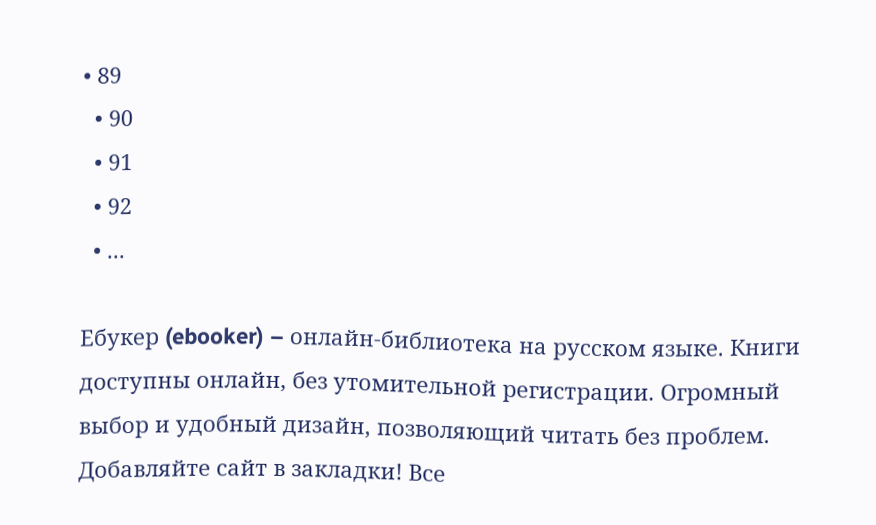• 89
  • 90
  • 91
  • 92
  • ...

Ебукер (ebooker) – онлайн-библиотека на русском языке. Книги доступны онлайн, без утомительной регистрации. Огромный выбор и удобный дизайн, позволяющий читать без проблем. Добавляйте сайт в закладки! Все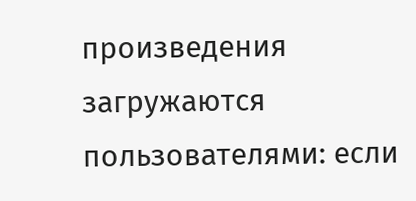произведения загружаются пользователями: если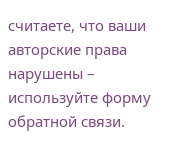считаете, что ваши авторские права нарушены – используйте форму обратной связи.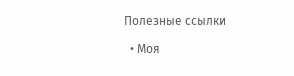Полезные ссылки

  • Моя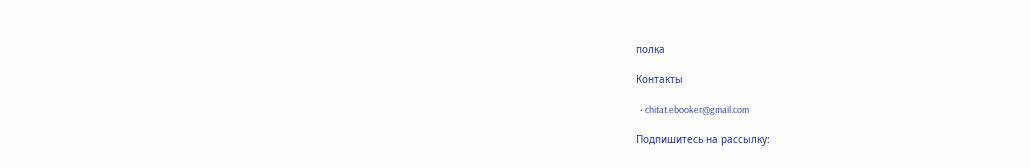полка

Контакты

  • chitat.ebooker@gmail.com

Подпишитесь на рассылку: